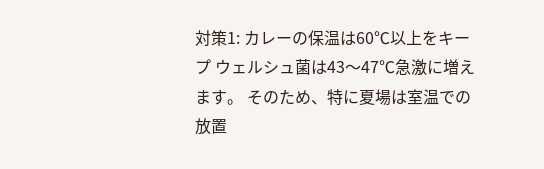対策1: カレーの保温は60℃以上をキープ ウェルシュ菌は43〜47℃急激に増えます。 そのため、特に夏場は室温での放置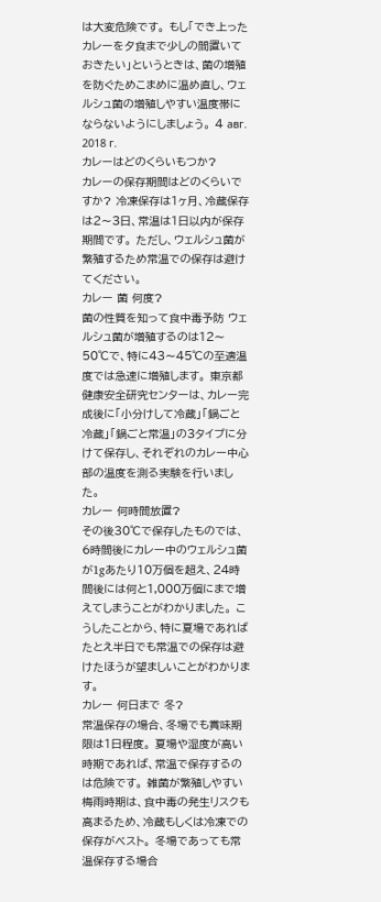は大変危険です。 もし「でき上ったカレーを夕食まで少しの間置いておきたい」というときは、菌の増殖を防ぐためこまめに温め直し、ウェルシュ菌の増殖しやすい温度帯にならないようにしましょう。 4 авг. 2018 г.
カレーはどのくらいもつか?
カレーの保存期間はどのくらいですか? 冷凍保存は1ヶ月、冷蔵保存は2〜3日、常温は1日以内が保存期間です。 ただし、ウェルシュ菌が繁殖するため常温での保存は避けてください。
カレー 菌 何度?
菌の性質を知って食中毒予防 ウェルシュ菌が増殖するのは12〜50℃で、特に43〜45℃の至適温度では急速に増殖します。 東京都健康安全研究センターは、カレー完成後に「小分けして冷蔵」「鍋ごと冷蔵」「鍋ごと常温」の3タイプに分けて保存し、それぞれのカレー中心部の温度を測る実験を行いました。
カレー 何時間放置?
その後30℃で保存したものでは、6時間後にカレー中のウェルシュ菌が1gあたり10万個を超え、24時間後には何と1,000万個にまで増えてしまうことがわかりました。 こうしたことから、特に夏場であればたとえ半日でも常温での保存は避けたほうが望ましいことがわかります。
カレー 何日まで 冬?
常温保存の場合、冬場でも賞味期限は1日程度。 夏場や湿度が高い時期であれば、常温で保存するのは危険です。 雑菌が繁殖しやすい梅雨時期は、食中毒の発生リスクも高まるため、冷蔵もしくは冷凍での保存がベスト。 冬場であっても常温保存する場合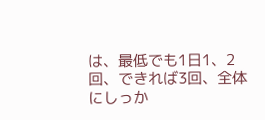は、最低でも1日1、2回、できれば3回、全体にしっか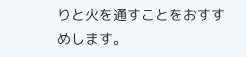りと火を通すことをおすすめします。